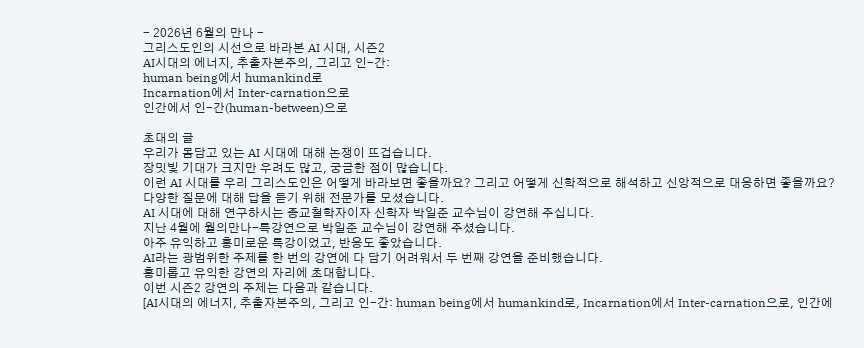- 2026년 6월의 만나 -
그리스도인의 시선으로 바라본 AI 시대, 시즌2
AI시대의 에너지, 추출자본주의, 그리고 인-간:
human being에서 humankind로
Incarnation에서 Inter-carnation으로
인간에서 인-간(human-between)으로

초대의 글
우리가 몸담고 있는 AI 시대에 대해 논쟁이 뜨겁습니다.
장밋빛 기대가 크지만 우려도 많고, 궁금한 점이 많습니다.
이런 AI 시대를 우리 그리스도인은 어떻게 바라보면 좋을까요? 그리고 어떻게 신학적으로 해석하고 신앙적으로 대응하면 좋을까요?
다양한 질문에 대해 답을 듣기 위해 전문가를 모셨습니다.
AI 시대에 대해 연구하시는 종교철학자이자 신학자 박일준 교수님이 강연해 주십니다.
지난 4월에 월의만나-특강연으로 박일준 교수님이 강연해 주셨습니다.
아주 유익하고 흥미로운 특강이었고, 반응도 좋았습니다.
AI라는 광범위한 주제를 한 번의 강연에 다 담기 어려워서 두 번째 강연을 준비했습니다.
흥미롭고 유익한 강연의 자리에 초대합니다.
이번 시즌2 강연의 주제는 다음과 같습니다.
[AI시대의 에너지, 추출자본주의, 그리고 인-간: human being에서 humankind로, Incarnation에서 Inter-carnation으로, 인간에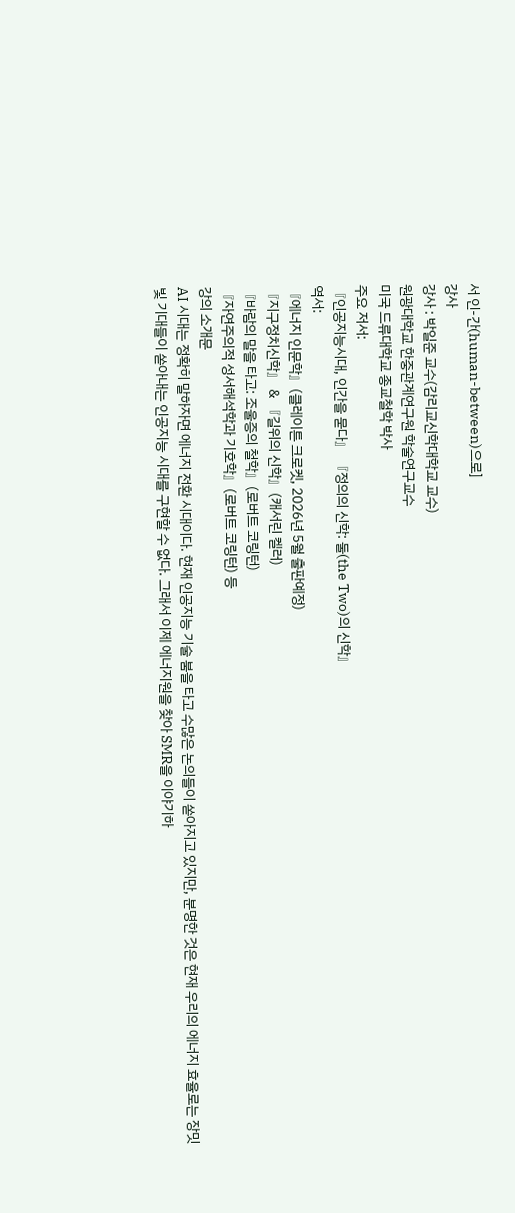서 인-간(human-between)으로]
강사
강사 : 박일준 교수(감리교신학대학교 교수)
원광대학교 한중관계연구원 학술연구교수
미국 드류대학교 종교철학 박사
주요 저서:
『인공지능시대, 인간을 묻다』 『정의의 신학: 둘(the Two)의 신학』
역서:
『에너지 인문학』(클레이튼 크로켓, 2026년 5월 출판예정)
『지구정치신학』 & 『길위의 신학』(캐서린 켈러)
『바람의 말을 타고: 조울증의 철학』(로버트 코링턴)
『자연주의적 성서해석학과 기호학』(로버트 코링턴) 등
강의 소개문
AI 시대는 정확히 말하자면 에너지 전환 시대이다. 현재 인공지능 기술 붐을 타고 수많은 논의들이 쏟아지고 있지만, 분명한 것은 현재 우리의 에너지 효율로는 장밋빛 기대들이 쏟아내는 인공지능 시대를 구현할 수 없다. 그래서 이제 에너지원을 찾아 SMR을 이야기하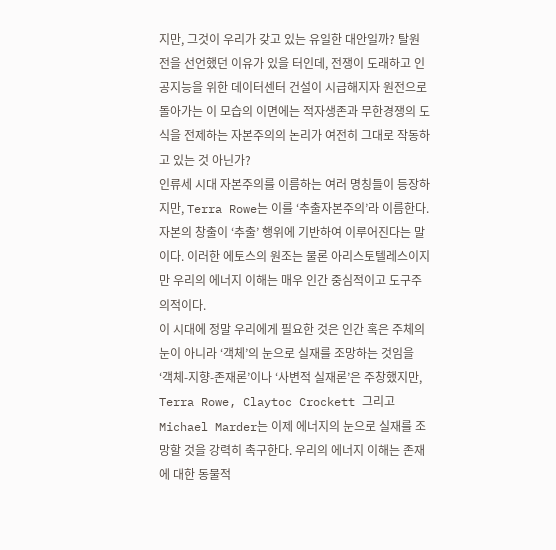지만, 그것이 우리가 갖고 있는 유일한 대안일까? 탈원전을 선언했던 이유가 있을 터인데, 전쟁이 도래하고 인공지능을 위한 데이터센터 건설이 시급해지자 원전으로 돌아가는 이 모습의 이면에는 적자생존과 무한경쟁의 도식을 전제하는 자본주의의 논리가 여전히 그대로 작동하고 있는 것 아닌가?
인류세 시대 자본주의를 이름하는 여러 명칭들이 등장하지만, Terra Rowe는 이를 ‘추출자본주의’라 이름한다. 자본의 창출이 ‘추출’ 행위에 기반하여 이루어진다는 말이다. 이러한 에토스의 원조는 물론 아리스토텔레스이지만 우리의 에너지 이해는 매우 인간 중심적이고 도구주의적이다.
이 시대에 정말 우리에게 필요한 것은 인간 혹은 주체의 눈이 아니라 ‘객체’의 눈으로 실재를 조망하는 것임을 ‘객체-지향-존재론’이나 ‘사변적 실재론’은 주창했지만, Terra Rowe, Claytoc Crockett 그리고 Michael Marder는 이제 에너지의 눈으로 실재를 조망할 것을 강력히 촉구한다. 우리의 에너지 이해는 존재에 대한 동물적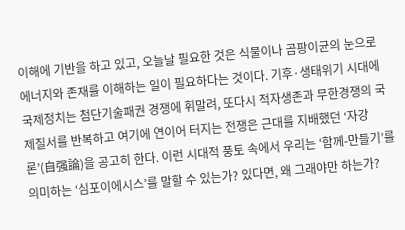이해에 기반을 하고 있고, 오늘날 필요한 것은 식물이나 곰팡이균의 눈으로 에너지와 존재를 이해하는 일이 필요하다는 것이다. 기후·생태위기 시대에 국제정치는 첨단기술패권 경쟁에 휘말려, 또다시 적자생존과 무한경쟁의 국제질서를 반복하고 여기에 연이어 터지는 전쟁은 근대를 지배했던 ‘자강론’(自强論)을 공고히 한다. 이런 시대적 풍토 속에서 우리는 ‘함께-만들기’를 의미하는 ‘심포이에시스’를 말할 수 있는가? 있다면, 왜 그래야만 하는가?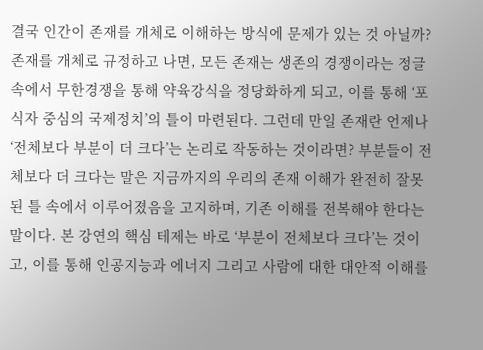결국 인간이 존재를 개체로 이해하는 방식에 문제가 있는 것 아닐까? 존재를 개체로 규정하고 나면, 모든 존재는 생존의 경쟁이라는 정글 속에서 무한경쟁을 통해 약육강식을 정당화하게 되고, 이를 통해 ‘포식자 중심의 국제정치’의 틀이 마련된다. 그런데 만일 존재란 언제나 ‘전체보다 부분이 더 크다’는 논리로 작동하는 것이라면? 부분들이 전체보다 더 크다는 말은 지금까지의 우리의 존재 이해가 완전히 잘못된 틀 속에서 이루어졌음을 고지하며, 기존 이해를 전복해야 한다는 말이다. 본 강연의 핵심 테제는 바로 ‘부분이 전체보다 크다’는 것이고, 이를 통해 인공지능과 에너지 그리고 사람에 대한 대안적 이해를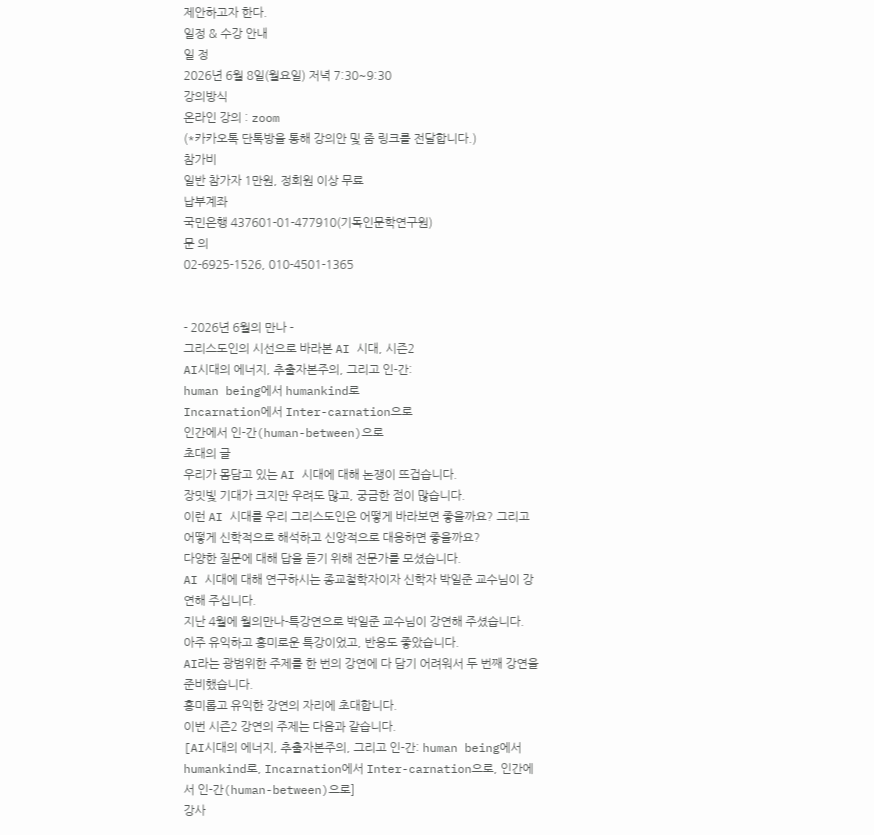제안하고자 한다.
일정 & 수강 안내
일 정
2026년 6월 8일(월요일) 저녁 7:30~9:30
강의방식
온라인 강의 : zoom
(*카카오톡 단톡방을 통해 강의안 및 줌 링크를 전달합니다.)
참가비
일반 참가자 1만원, 정회원 이상 무료
납부계좌
국민은행 437601-01-477910(기독인문학연구원)
문 의
02-6925-1526, 010-4501-1365


- 2026년 6월의 만나 -
그리스도인의 시선으로 바라본 AI 시대, 시즌2
AI시대의 에너지, 추출자본주의, 그리고 인-간:
human being에서 humankind로
Incarnation에서 Inter-carnation으로
인간에서 인-간(human-between)으로
초대의 글
우리가 몸담고 있는 AI 시대에 대해 논쟁이 뜨겁습니다.
장밋빛 기대가 크지만 우려도 많고, 궁금한 점이 많습니다.
이런 AI 시대를 우리 그리스도인은 어떻게 바라보면 좋을까요? 그리고 어떻게 신학적으로 해석하고 신앙적으로 대응하면 좋을까요?
다양한 질문에 대해 답을 듣기 위해 전문가를 모셨습니다.
AI 시대에 대해 연구하시는 종교철학자이자 신학자 박일준 교수님이 강연해 주십니다.
지난 4월에 월의만나-특강연으로 박일준 교수님이 강연해 주셨습니다.
아주 유익하고 흥미로운 특강이었고, 반응도 좋았습니다.
AI라는 광범위한 주제를 한 번의 강연에 다 담기 어려워서 두 번째 강연을 준비했습니다.
흥미롭고 유익한 강연의 자리에 초대합니다.
이번 시즌2 강연의 주제는 다음과 같습니다.
[AI시대의 에너지, 추출자본주의, 그리고 인-간: human being에서 humankind로, Incarnation에서 Inter-carnation으로, 인간에서 인-간(human-between)으로]
강사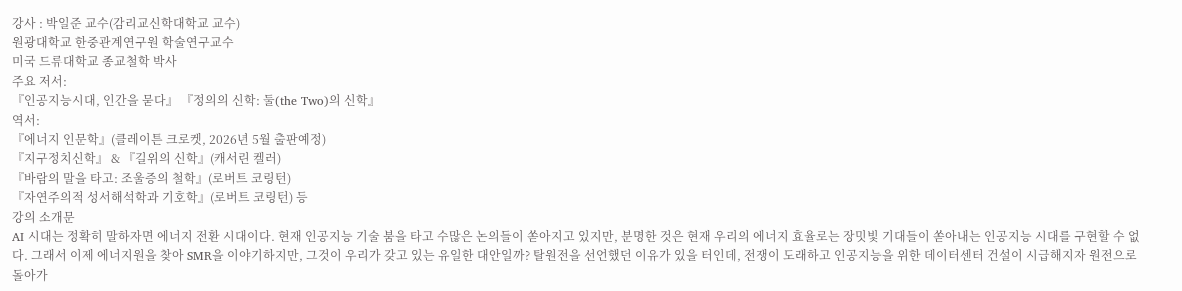강사 : 박일준 교수(감리교신학대학교 교수)
원광대학교 한중관계연구원 학술연구교수
미국 드류대학교 종교철학 박사
주요 저서:
『인공지능시대, 인간을 묻다』 『정의의 신학: 둘(the Two)의 신학』
역서:
『에너지 인문학』(클레이튼 크로켓, 2026년 5월 출판예정)
『지구정치신학』 & 『길위의 신학』(캐서린 켈러)
『바람의 말을 타고: 조울증의 철학』(로버트 코링턴)
『자연주의적 성서해석학과 기호학』(로버트 코링턴) 등
강의 소개문
AI 시대는 정확히 말하자면 에너지 전환 시대이다. 현재 인공지능 기술 붐을 타고 수많은 논의들이 쏟아지고 있지만, 분명한 것은 현재 우리의 에너지 효율로는 장밋빛 기대들이 쏟아내는 인공지능 시대를 구현할 수 없다. 그래서 이제 에너지원을 찾아 SMR을 이야기하지만, 그것이 우리가 갖고 있는 유일한 대안일까? 탈원전을 선언했던 이유가 있을 터인데, 전쟁이 도래하고 인공지능을 위한 데이터센터 건설이 시급해지자 원전으로 돌아가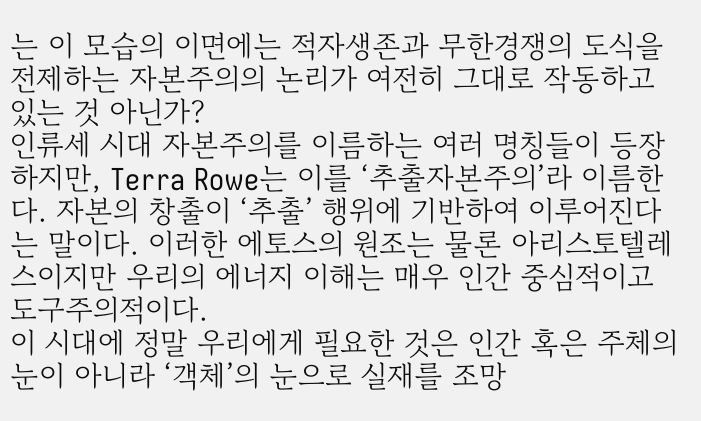는 이 모습의 이면에는 적자생존과 무한경쟁의 도식을 전제하는 자본주의의 논리가 여전히 그대로 작동하고 있는 것 아닌가?
인류세 시대 자본주의를 이름하는 여러 명칭들이 등장하지만, Terra Rowe는 이를 ‘추출자본주의’라 이름한다. 자본의 창출이 ‘추출’ 행위에 기반하여 이루어진다는 말이다. 이러한 에토스의 원조는 물론 아리스토텔레스이지만 우리의 에너지 이해는 매우 인간 중심적이고 도구주의적이다.
이 시대에 정말 우리에게 필요한 것은 인간 혹은 주체의 눈이 아니라 ‘객체’의 눈으로 실재를 조망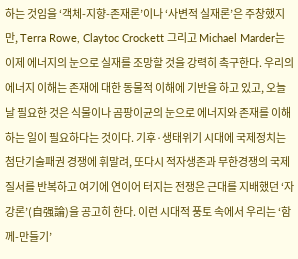하는 것임을 ‘객체-지향-존재론’이나 ‘사변적 실재론’은 주창했지만, Terra Rowe, Claytoc Crockett 그리고 Michael Marder는 이제 에너지의 눈으로 실재를 조망할 것을 강력히 촉구한다. 우리의 에너지 이해는 존재에 대한 동물적 이해에 기반을 하고 있고, 오늘날 필요한 것은 식물이나 곰팡이균의 눈으로 에너지와 존재를 이해하는 일이 필요하다는 것이다. 기후·생태위기 시대에 국제정치는 첨단기술패권 경쟁에 휘말려, 또다시 적자생존과 무한경쟁의 국제질서를 반복하고 여기에 연이어 터지는 전쟁은 근대를 지배했던 ‘자강론’(自强論)을 공고히 한다. 이런 시대적 풍토 속에서 우리는 ‘함께-만들기’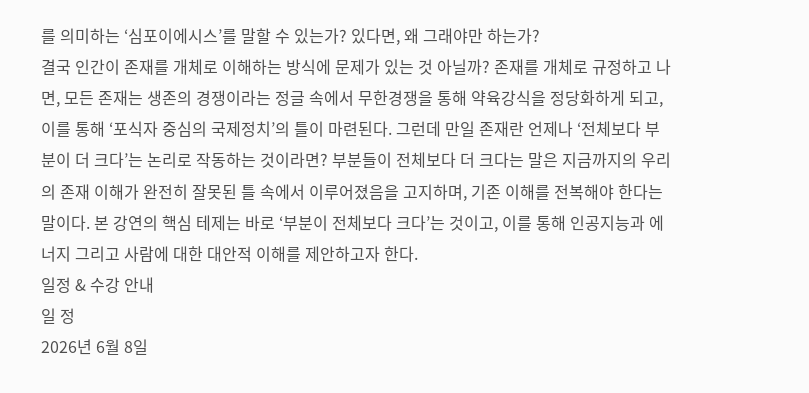를 의미하는 ‘심포이에시스’를 말할 수 있는가? 있다면, 왜 그래야만 하는가?
결국 인간이 존재를 개체로 이해하는 방식에 문제가 있는 것 아닐까? 존재를 개체로 규정하고 나면, 모든 존재는 생존의 경쟁이라는 정글 속에서 무한경쟁을 통해 약육강식을 정당화하게 되고, 이를 통해 ‘포식자 중심의 국제정치’의 틀이 마련된다. 그런데 만일 존재란 언제나 ‘전체보다 부분이 더 크다’는 논리로 작동하는 것이라면? 부분들이 전체보다 더 크다는 말은 지금까지의 우리의 존재 이해가 완전히 잘못된 틀 속에서 이루어졌음을 고지하며, 기존 이해를 전복해야 한다는 말이다. 본 강연의 핵심 테제는 바로 ‘부분이 전체보다 크다’는 것이고, 이를 통해 인공지능과 에너지 그리고 사람에 대한 대안적 이해를 제안하고자 한다.
일정 & 수강 안내
일 정
2026년 6월 8일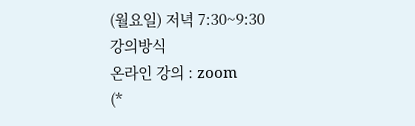(월요일) 저녁 7:30~9:30
강의방식
온라인 강의 : zoom
(*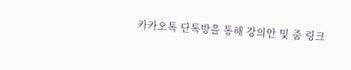카카오톡 단톡방을 통해 강의안 및 줌 링크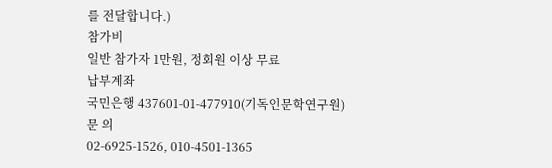를 전달합니다.)
참가비
일반 참가자 1만원, 정회원 이상 무료
납부계좌
국민은행 437601-01-477910(기독인문학연구원)
문 의
02-6925-1526, 010-4501-1365